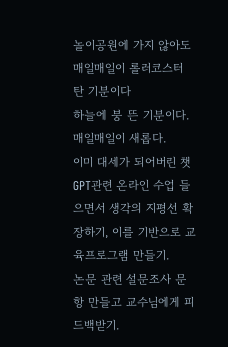놀이공원에 가지 않아도 매일매일이 롤러코스터 탄 기분이다
하늘에 붕 뜬 기분이다.
매일매일이 새롭다.
이미 대세가 되어버린 챗GPT관련 온라인 수업 들으면서 생각의 지평선 확장하기, 이를 기반으로 교육프로그램 만들기.
논문 관련 설문조사 문항 만들고 교수님에게 피드백받기.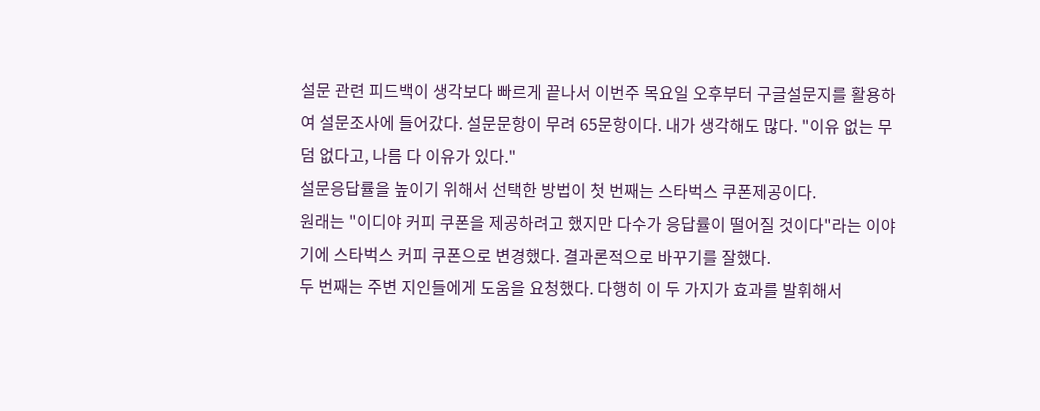설문 관련 피드백이 생각보다 빠르게 끝나서 이번주 목요일 오후부터 구글설문지를 활용하여 설문조사에 들어갔다. 설문문항이 무려 65문항이다. 내가 생각해도 많다. "이유 없는 무덤 없다고, 나름 다 이유가 있다."
설문응답률을 높이기 위해서 선택한 방법이 첫 번째는 스타벅스 쿠폰제공이다.
원래는 "이디야 커피 쿠폰을 제공하려고 했지만 다수가 응답률이 떨어질 것이다"라는 이야기에 스타벅스 커피 쿠폰으로 변경했다. 결과론적으로 바꾸기를 잘했다.
두 번째는 주변 지인들에게 도움을 요청했다. 다행히 이 두 가지가 효과를 발휘해서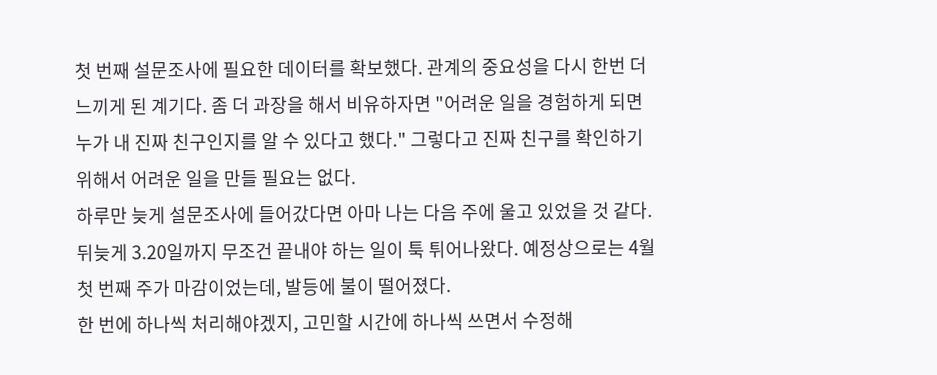첫 번째 설문조사에 필요한 데이터를 확보했다. 관계의 중요성을 다시 한번 더 느끼게 된 계기다. 좀 더 과장을 해서 비유하자면 "어려운 일을 경험하게 되면 누가 내 진짜 친구인지를 알 수 있다고 했다." 그렇다고 진짜 친구를 확인하기 위해서 어려운 일을 만들 필요는 없다.
하루만 늦게 설문조사에 들어갔다면 아마 나는 다음 주에 울고 있었을 것 같다.
뒤늦게 3.20일까지 무조건 끝내야 하는 일이 툭 튀어나왔다. 예정상으로는 4월 첫 번째 주가 마감이었는데, 발등에 불이 떨어졌다.
한 번에 하나씩 처리해야겠지, 고민할 시간에 하나씩 쓰면서 수정해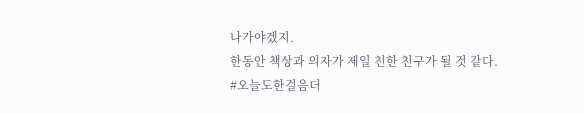나가야겠지.
한동안 책상과 의자가 제일 친한 친구가 될 것 같다.
#오늘도한걸음더